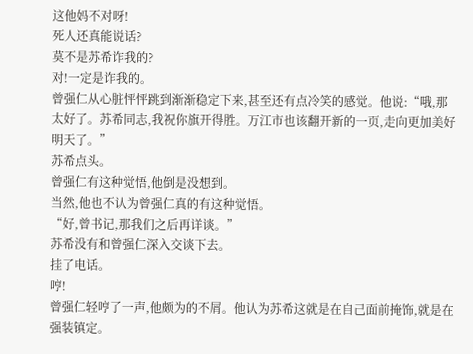这他妈不对呀!
死人还真能说话?
莫不是苏希诈我的?
对!一定是诈我的。
曾强仁从心脏怦怦跳到渐渐稳定下来,甚至还有点冷笑的感觉。他说:“哦,那太好了。苏希同志,我祝你旗开得胜。万江市也该翻开新的一页,走向更加美好明天了。”
苏希点头。
曾强仁有这种觉悟,他倒是没想到。
当然,他也不认为曾强仁真的有这种觉悟。
“好,曾书记,那我们之后再详谈。”
苏希没有和曾强仁深入交谈下去。
挂了电话。
哼!
曾强仁轻哼了一声,他颇为的不屑。他认为苏希这就是在自己面前掩饰,就是在强装镇定。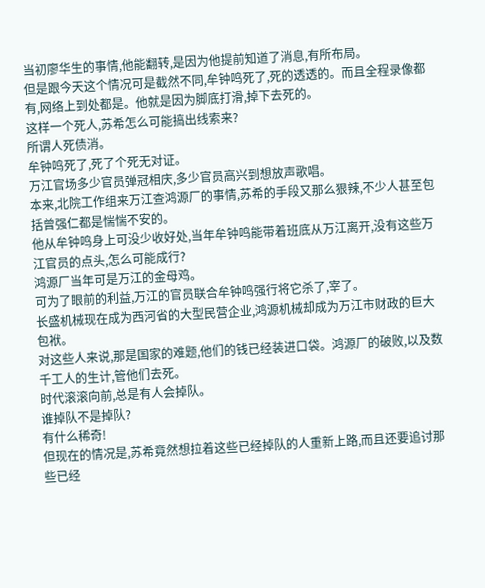当初廖华生的事情,他能翻转,是因为他提前知道了消息,有所布局。
但是跟今天这个情况可是截然不同,牟钟鸣死了,死的透透的。而且全程录像都有,网络上到处都是。他就是因为脚底打滑,掉下去死的。
这样一个死人,苏希怎么可能搞出线索来?
所谓人死债消。
牟钟鸣死了,死了个死无对证。
万江官场多少官员弹冠相庆,多少官员高兴到想放声歌唱。
本来,北院工作组来万江查鸿源厂的事情,苏希的手段又那么狠辣,不少人甚至包括曾强仁都是惴惴不安的。
他从牟钟鸣身上可没少收好处,当年牟钟鸣能带着班底从万江离开,没有这些万江官员的点头,怎么可能成行?
鸿源厂当年可是万江的金母鸡。
可为了眼前的利益,万江的官员联合牟钟鸣强行将它杀了,宰了。
长盛机械现在成为西河省的大型民营企业,鸿源机械却成为万江市财政的巨大包袱。
对这些人来说,那是国家的难题,他们的钱已经装进口袋。鸿源厂的破败,以及数千工人的生计,管他们去死。
时代滚滚向前,总是有人会掉队。
谁掉队不是掉队?
有什么稀奇!
但现在的情况是,苏希竟然想拉着这些已经掉队的人重新上路,而且还要追讨那些已经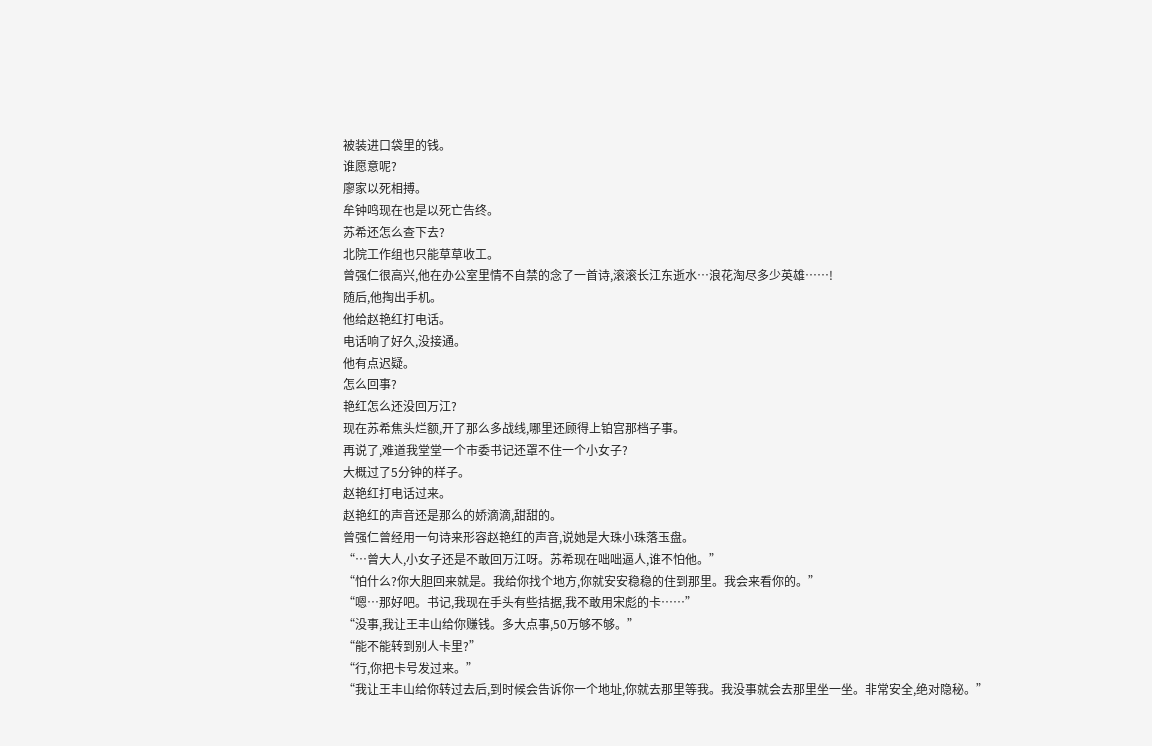被装进口袋里的钱。
谁愿意呢?
廖家以死相搏。
牟钟鸣现在也是以死亡告终。
苏希还怎么查下去?
北院工作组也只能草草收工。
曾强仁很高兴,他在办公室里情不自禁的念了一首诗,滚滚长江东逝水…浪花淘尽多少英雄……!
随后,他掏出手机。
他给赵艳红打电话。
电话响了好久,没接通。
他有点迟疑。
怎么回事?
艳红怎么还没回万江?
现在苏希焦头烂额,开了那么多战线,哪里还顾得上铂宫那档子事。
再说了,难道我堂堂一个市委书记还罩不住一个小女子?
大概过了5分钟的样子。
赵艳红打电话过来。
赵艳红的声音还是那么的娇滴滴,甜甜的。
曾强仁曾经用一句诗来形容赵艳红的声音,说她是大珠小珠落玉盘。
“…曾大人,小女子还是不敢回万江呀。苏希现在咄咄逼人,谁不怕他。”
“怕什么?你大胆回来就是。我给你找个地方,你就安安稳稳的住到那里。我会来看你的。”
“嗯…那好吧。书记,我现在手头有些拮据,我不敢用宋彪的卡……”
“没事,我让王丰山给你赚钱。多大点事,50万够不够。”
“能不能转到别人卡里?”
“行,你把卡号发过来。”
“我让王丰山给你转过去后,到时候会告诉你一个地址,你就去那里等我。我没事就会去那里坐一坐。非常安全,绝对隐秘。”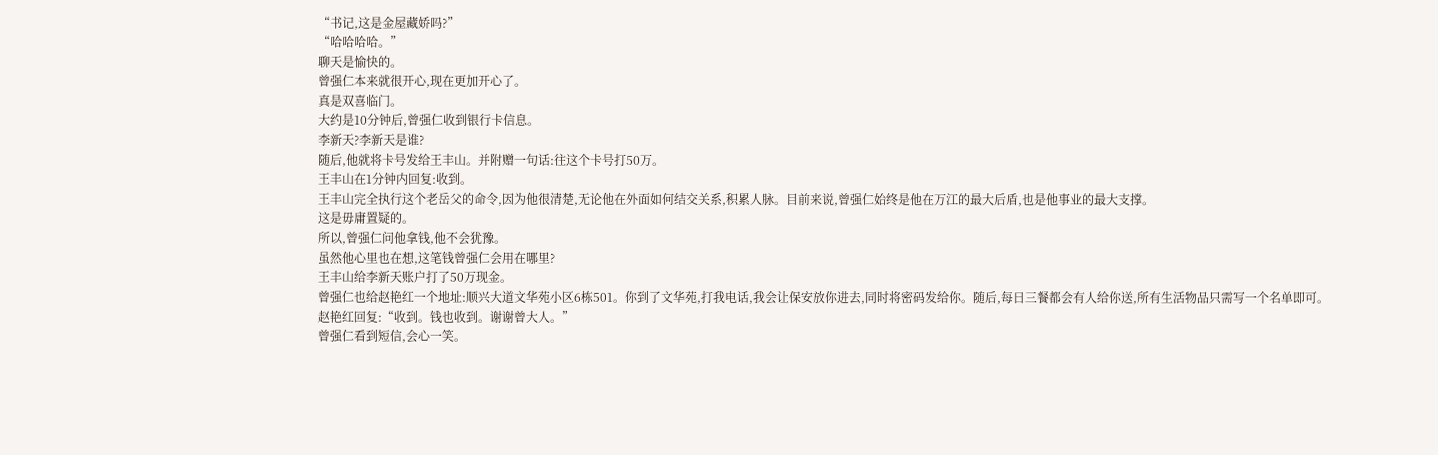“书记,这是金屋藏娇吗?”
“哈哈哈哈。”
聊天是愉快的。
曾强仁本来就很开心,现在更加开心了。
真是双喜临门。
大约是10分钟后,曾强仁收到银行卡信息。
李新天?李新天是谁?
随后,他就将卡号发给王丰山。并附赠一句话:往这个卡号打50万。
王丰山在1分钟内回复:收到。
王丰山完全执行这个老岳父的命令,因为他很清楚,无论他在外面如何结交关系,积累人脉。目前来说,曾强仁始终是他在万江的最大后盾,也是他事业的最大支撑。
这是毋庸置疑的。
所以,曾强仁问他拿钱,他不会犹豫。
虽然他心里也在想,这笔钱曾强仁会用在哪里?
王丰山给李新天账户打了50万现金。
曾强仁也给赵艳红一个地址:顺兴大道文华苑小区6栋501。你到了文华苑,打我电话,我会让保安放你进去,同时将密码发给你。随后,每日三餐都会有人给你送,所有生活物品只需写一个名单即可。
赵艳红回复:“收到。钱也收到。谢谢曾大人。”
曾强仁看到短信,会心一笑。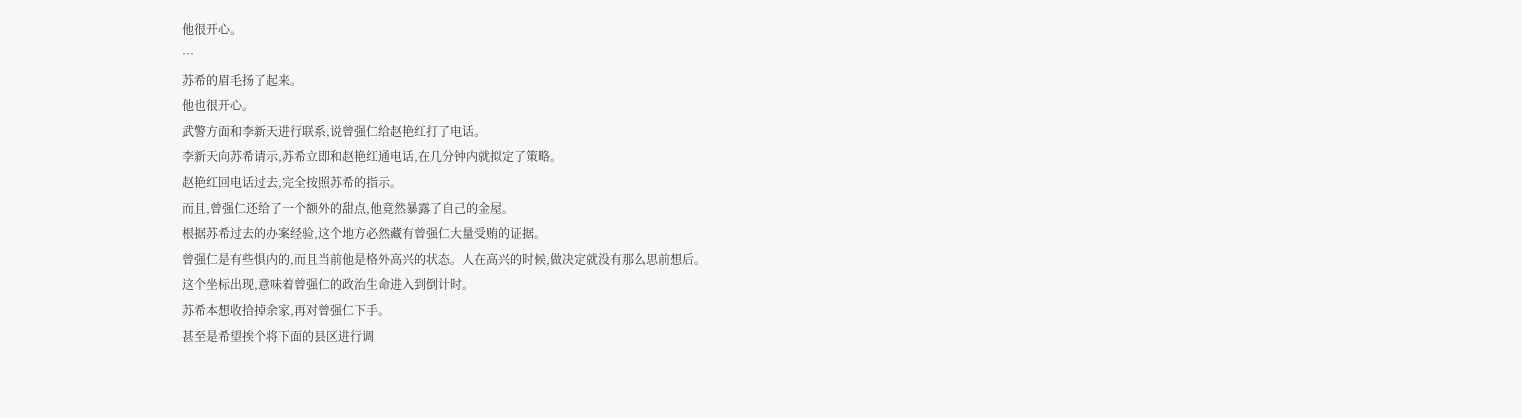他很开心。
…
苏希的眉毛扬了起来。
他也很开心。
武警方面和李新天进行联系,说曾强仁给赵艳红打了电话。
李新天向苏希请示,苏希立即和赵艳红通电话,在几分钟内就拟定了策略。
赵艳红回电话过去,完全按照苏希的指示。
而且,曾强仁还给了一个额外的甜点,他竟然暴露了自己的金屋。
根据苏希过去的办案经验,这个地方必然藏有曾强仁大量受贿的证据。
曾强仁是有些惧内的,而且当前他是格外高兴的状态。人在高兴的时候,做决定就没有那么思前想后。
这个坐标出现,意味着曾强仁的政治生命进入到倒计时。
苏希本想收拾掉余家,再对曾强仁下手。
甚至是希望挨个将下面的县区进行调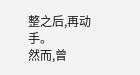整之后,再动手。
然而,曾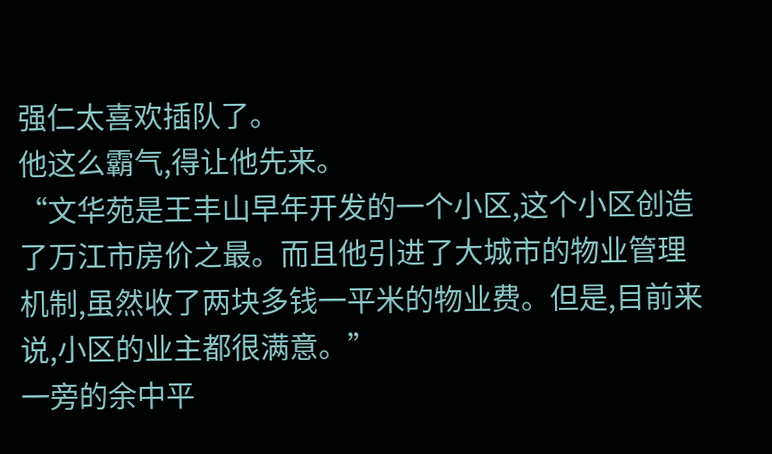强仁太喜欢插队了。
他这么霸气,得让他先来。
“文华苑是王丰山早年开发的一个小区,这个小区创造了万江市房价之最。而且他引进了大城市的物业管理机制,虽然收了两块多钱一平米的物业费。但是,目前来说,小区的业主都很满意。”
一旁的余中平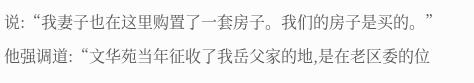说:“我妻子也在这里购置了一套房子。我们的房子是买的。”
他强调道:“文华苑当年征收了我岳父家的地,是在老区委的位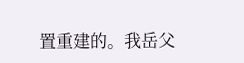置重建的。我岳父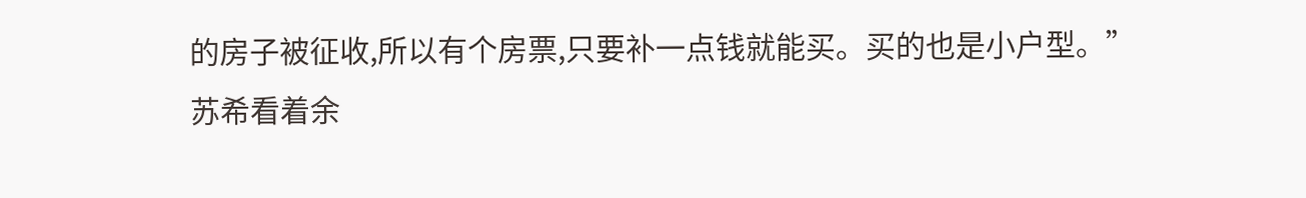的房子被征收,所以有个房票,只要补一点钱就能买。买的也是小户型。”
苏希看着余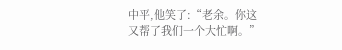中平,他笑了:“老余。你这又帮了我们一个大忙啊。”